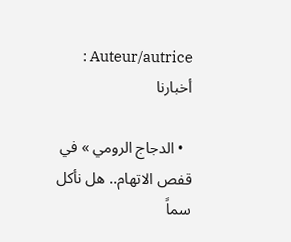Auteur/autrice : أخبارنا

  • الدجاج الرومي » في قفص الاتهام.. هل نأكل سماً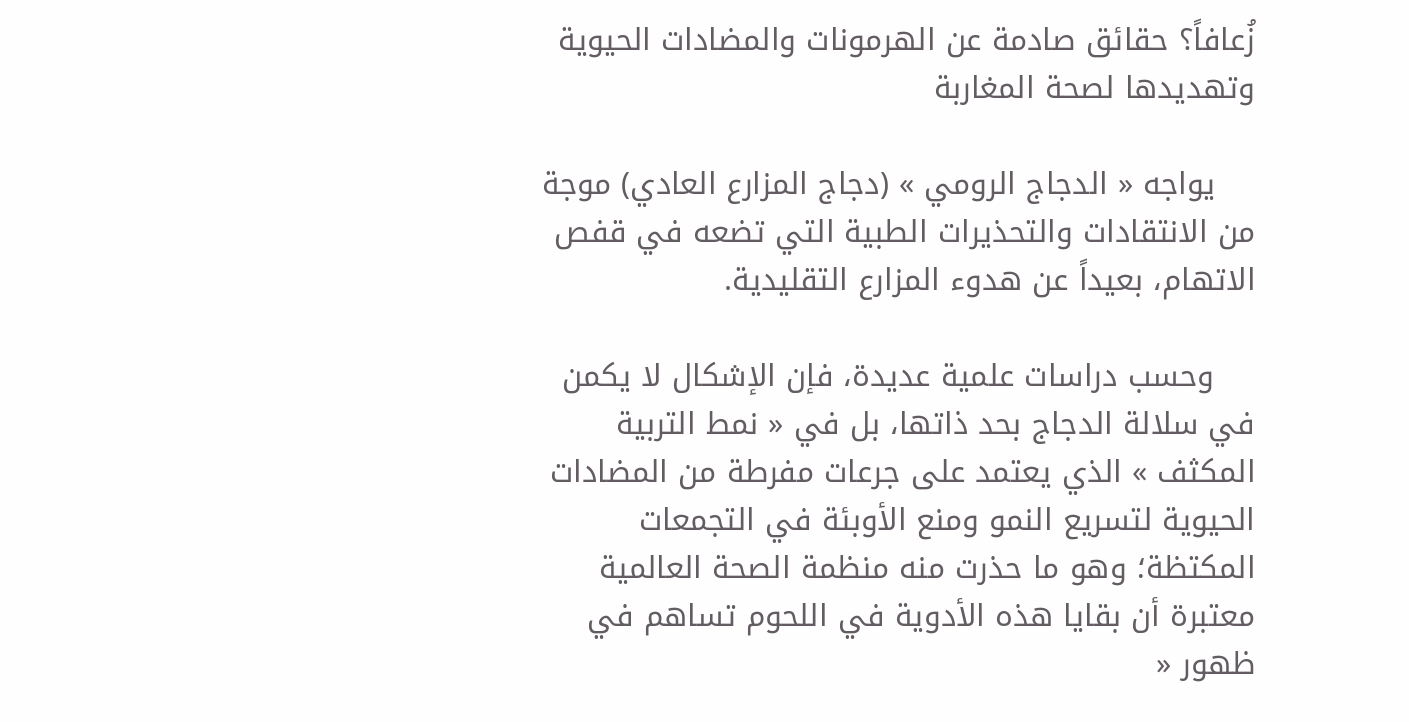زُعافاً؟ حقائق صادمة عن الهرمونات والمضادات الحيوية وتهديدها لصحة المغاربة

    يواجه « الدجاج الرومي » (دجاج المزارع العادي) موجة من الانتقادات والتحذيرات الطبية التي تضعه في قفص الاتهام، بعيداً عن هدوء المزارع التقليدية.

    وحسب دراسات علمية عديدة، فإن الإشكال لا يكمن في سلالة الدجاج بحد ذاتها، بل في « نمط التربية المكثف » الذي يعتمد على جرعات مفرطة من المضادات الحيوية لتسريع النمو ومنع الأوبئة في التجمعات المكتظة؛ وهو ما حذرت منه منظمة الصحة العالمية معتبرة أن بقايا هذه الأدوية في اللحوم تساهم في ظهور «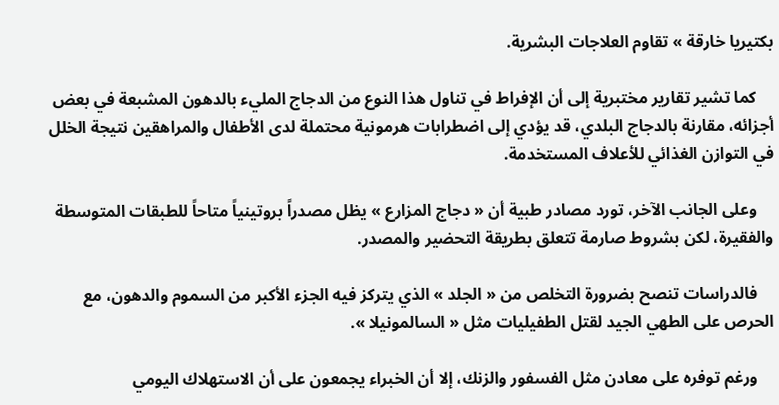بكتيريا خارقة » تقاوم العلاجات البشرية.

    كما تشير تقارير مختبرية إلى أن الإفراط في تناول هذا النوع من الدجاج المليء بالدهون المشبعة في بعض أجزائه، مقارنة بالدجاج البلدي، قد يؤدي إلى اضطرابات هرمونية محتملة لدى الأطفال والمراهقين نتيجة الخلل في التوازن الغذائي للأعلاف المستخدمة.

    وعلى الجانب الآخر، تورد مصادر طبية أن « دجاج المزارع » يظل مصدراً بروتينياً متاحاً للطبقات المتوسطة والفقيرة، لكن بشروط صارمة تتعلق بطريقة التحضير والمصدر.

    فالدراسات تنصح بضرورة التخلص من « الجلد » الذي يتركز فيه الجزء الأكبر من السموم والدهون، مع الحرص على الطهي الجيد لقتل الطفيليات مثل « السالمونيلا ».

    ورغم توفره على معادن مثل الفسفور والزنك، إلا أن الخبراء يجمعون على أن الاستهلاك اليومي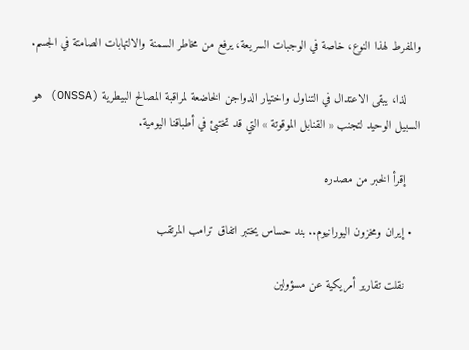والمفرط لهذا النوع، خاصة في الوجبات السريعة، يرفع من مخاطر السمنة والالتهابات الصامتة في الجسم.

    لذا، يبقى الاعتدال في التناول واختيار الدواجن الخاضعة لمراقبة المصالح البيطرية (ONSSA) هو السبيل الوحيد لتجنب « القنابل الموقوتة » التي قد تختبئ في أطباقنا اليومية.

    إقرأ الخبر من مصدره

  • إيران ومخزون اليورانيوم.. بند حساس يختبر اتفاق ترامب المرتقب

    نقلت تقارير أمريكية عن مسؤولين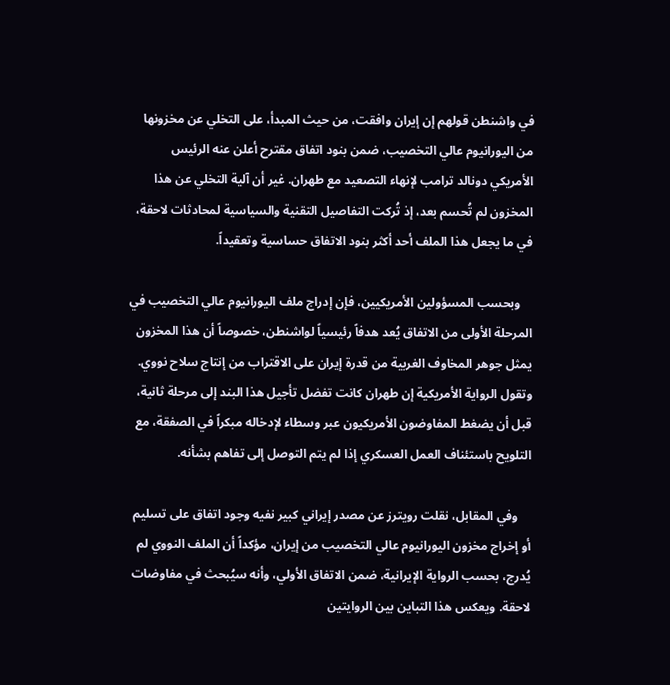في واشنطن قولهم إن إيران وافقت، من حيث المبدأ، على التخلي عن مخزونها من اليورانيوم عالي التخصيب، ضمن بنود اتفاق مقترح أعلن عنه الرئيس الأمريكي دونالد ترامب لإنهاء التصعيد مع طهران. غير أن آلية التخلي عن هذا المخزون لم تُحسم بعد، إذ تُركت التفاصيل التقنية والسياسية لمحادثات لاحقة، في ما يجعل هذا الملف أحد أكثر بنود الاتفاق حساسية وتعقيداً.

    وبحسب المسؤولين الأمريكيين، فإن إدراج ملف اليورانيوم عالي التخصيب في المرحلة الأولى من الاتفاق يُعد هدفاً رئيسياً لواشنطن، خصوصاً أن هذا المخزون يمثل جوهر المخاوف الغربية من قدرة إيران على الاقتراب من إنتاج سلاح نووي. وتقول الرواية الأمريكية إن طهران كانت تفضل تأجيل هذا البند إلى مرحلة ثانية، قبل أن يضغط المفاوضون الأمريكيون عبر وسطاء لإدخاله مبكراً في الصفقة، مع التلويح باستئناف العمل العسكري إذا لم يتم التوصل إلى تفاهم بشأنه.

    وفي المقابل، نقلت رويترز عن مصدر إيراني كبير نفيه وجود اتفاق على تسليم أو إخراج مخزون اليورانيوم عالي التخصيب من إيران، مؤكداً أن الملف النووي لم يُدرج، بحسب الرواية الإيرانية، ضمن الاتفاق الأولي، وأنه سيُبحث في مفاوضات لاحقة. ويعكس هذا التباين بين الروايتين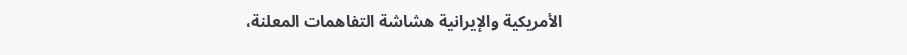الأمريكية والإيرانية هشاشة التفاهمات المعلنة،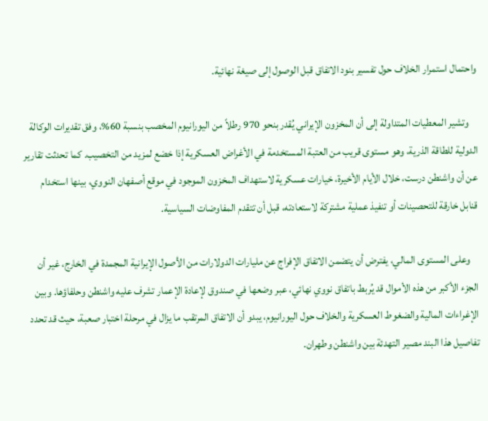واحتمال استمرار الخلاف حول تفسير بنود الاتفاق قبل الوصول إلى صيغة نهائية.

    وتشير المعطيات المتداولة إلى أن المخزون الإيراني يُقدر بنحو 970 رطلاً من اليورانيوم المخصب بنسبة 60%، وفق تقديرات الوكالة الدولية للطاقة الذرية، وهو مستوى قريب من العتبة المستخدمة في الأغراض العسكرية إذا خضع لمزيد من التخصيب. كما تحدثت تقارير عن أن واشنطن درست، خلال الأيام الأخيرة، خيارات عسكرية لاستهداف المخزون الموجود في موقع أصفهان النووي، بينها استخدام قنابل خارقة للتحصينات أو تنفيذ عملية مشتركة لاستعادته، قبل أن تتقدم المفاوضات السياسية.

    وعلى المستوى المالي، يفترض أن يتضمن الاتفاق الإفراج عن مليارات الدولارات من الأصول الإيرانية المجمدة في الخارج، غير أن الجزء الأكبر من هذه الأموال قد يُربط باتفاق نووي نهائي، عبر وضعها في صندوق لإعادة الإعمار تشرف عليه واشنطن وحلفاؤها. وبين الإغراءات المالية والضغوط العسكرية والخلاف حول اليورانيوم، يبدو أن الاتفاق المرتقب ما يزال في مرحلة اختبار صعبة، حيث قد تحدد تفاصيل هذا البند مصير التهدئة بين واشنطن وطهران.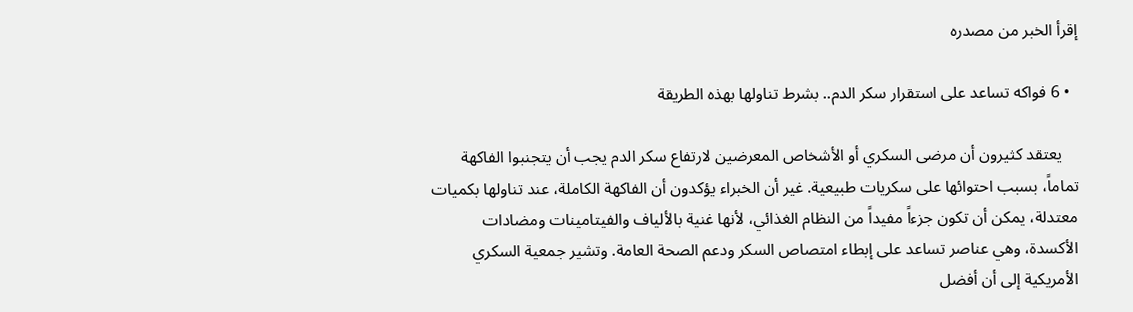إقرأ الخبر من مصدره

  • 6 فواكه تساعد على استقرار سكر الدم.. بشرط تناولها بهذه الطريقة

    يعتقد كثيرون أن مرضى السكري أو الأشخاص المعرضين لارتفاع سكر الدم يجب أن يتجنبوا الفاكهة تماماً، بسبب احتوائها على سكريات طبيعية. غير أن الخبراء يؤكدون أن الفاكهة الكاملة، عند تناولها بكميات معتدلة، يمكن أن تكون جزءاً مفيداً من النظام الغذائي، لأنها غنية بالألياف والفيتامينات ومضادات الأكسدة، وهي عناصر تساعد على إبطاء امتصاص السكر ودعم الصحة العامة. وتشير جمعية السكري الأمريكية إلى أن أفضل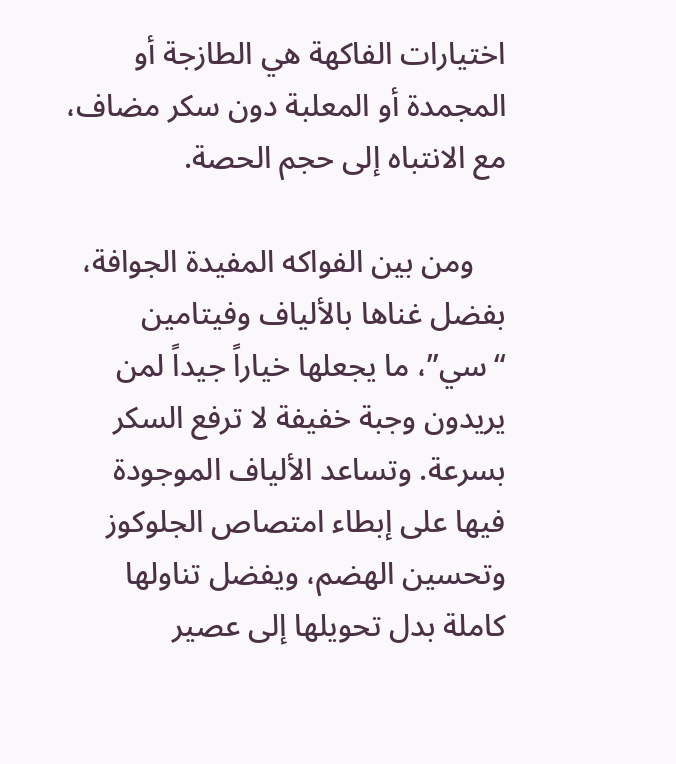اختيارات الفاكهة هي الطازجة أو المجمدة أو المعلبة دون سكر مضاف، مع الانتباه إلى حجم الحصة.

    ومن بين الفواكه المفيدة الجوافة، بفضل غناها بالألياف وفيتامين “سي”، ما يجعلها خياراً جيداً لمن يريدون وجبة خفيفة لا ترفع السكر بسرعة. وتساعد الألياف الموجودة فيها على إبطاء امتصاص الجلوكوز وتحسين الهضم، ويفضل تناولها كاملة بدل تحويلها إلى عصير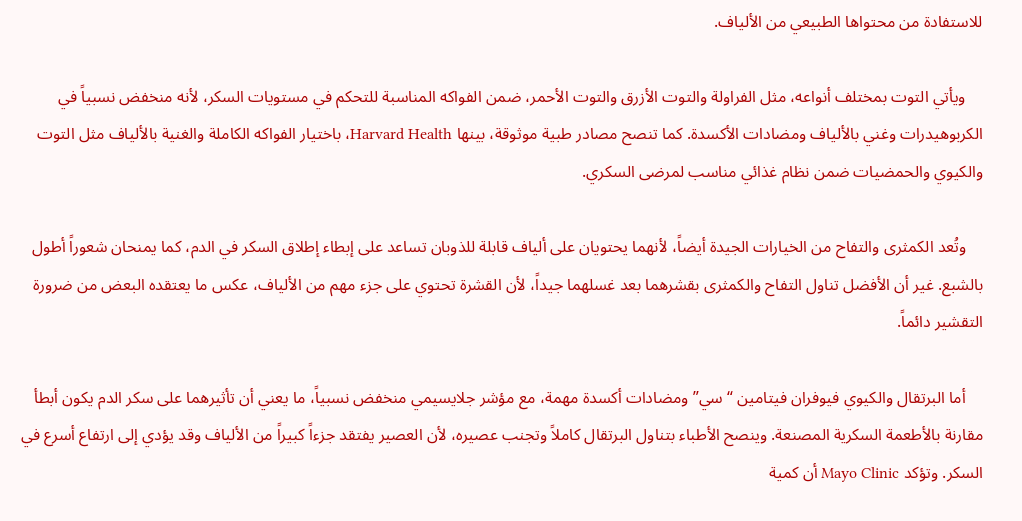للاستفادة من محتواها الطبيعي من الألياف.

    ويأتي التوت بمختلف أنواعه، مثل الفراولة والتوت الأزرق والتوت الأحمر، ضمن الفواكه المناسبة للتحكم في مستويات السكر، لأنه منخفض نسبياً في الكربوهيدرات وغني بالألياف ومضادات الأكسدة. كما تنصح مصادر طبية موثوقة، بينها Harvard Health، باختيار الفواكه الكاملة والغنية بالألياف مثل التوت والكيوي والحمضيات ضمن نظام غذائي مناسب لمرضى السكري.

    وتُعد الكمثرى والتفاح من الخيارات الجيدة أيضاً، لأنهما يحتويان على ألياف قابلة للذوبان تساعد على إبطاء إطلاق السكر في الدم، كما يمنحان شعوراً أطول بالشبع. غير أن الأفضل تناول التفاح والكمثرى بقشرهما بعد غسلهما جيداً، لأن القشرة تحتوي على جزء مهم من الألياف، عكس ما يعتقده البعض من ضرورة التقشير دائماً.

    أما البرتقال والكيوي فيوفران فيتامين “سي” ومضادات أكسدة مهمة، مع مؤشر جلايسيمي منخفض نسبياً، ما يعني أن تأثيرهما على سكر الدم يكون أبطأ مقارنة بالأطعمة السكرية المصنعة. وينصح الأطباء بتناول البرتقال كاملاً وتجنب عصيره، لأن العصير يفتقد جزءاً كبيراً من الألياف وقد يؤدي إلى ارتفاع أسرع في السكر. وتؤكد Mayo Clinic أن كمية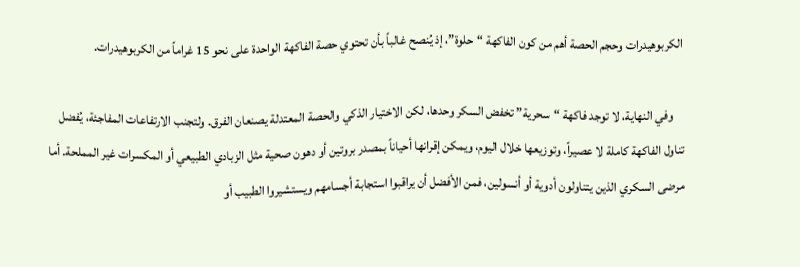الكربوهيدرات وحجم الحصة أهم من كون الفاكهة “حلوة”، إذ يُنصح غالباً بأن تحتوي حصة الفاكهة الواحدة على نحو 15 غراماً من الكربوهيدرات.

    وفي النهاية، لا توجد فاكهة “سحرية” تخفض السكر وحدها، لكن الاختيار الذكي والحصة المعتدلة يصنعان الفرق. ولتجنب الارتفاعات المفاجئة، يُفضل تناول الفاكهة كاملة لا عصيراً، وتوزيعها خلال اليوم، ويمكن إقرانها أحياناً بمصدر بروتين أو دهون صحية مثل الزبادي الطبيعي أو المكسرات غير المملحة. أما مرضى السكري الذين يتناولون أدوية أو أنسولين، فمن الأفضل أن يراقبوا استجابة أجسامهم ويستشيروا الطبيب أو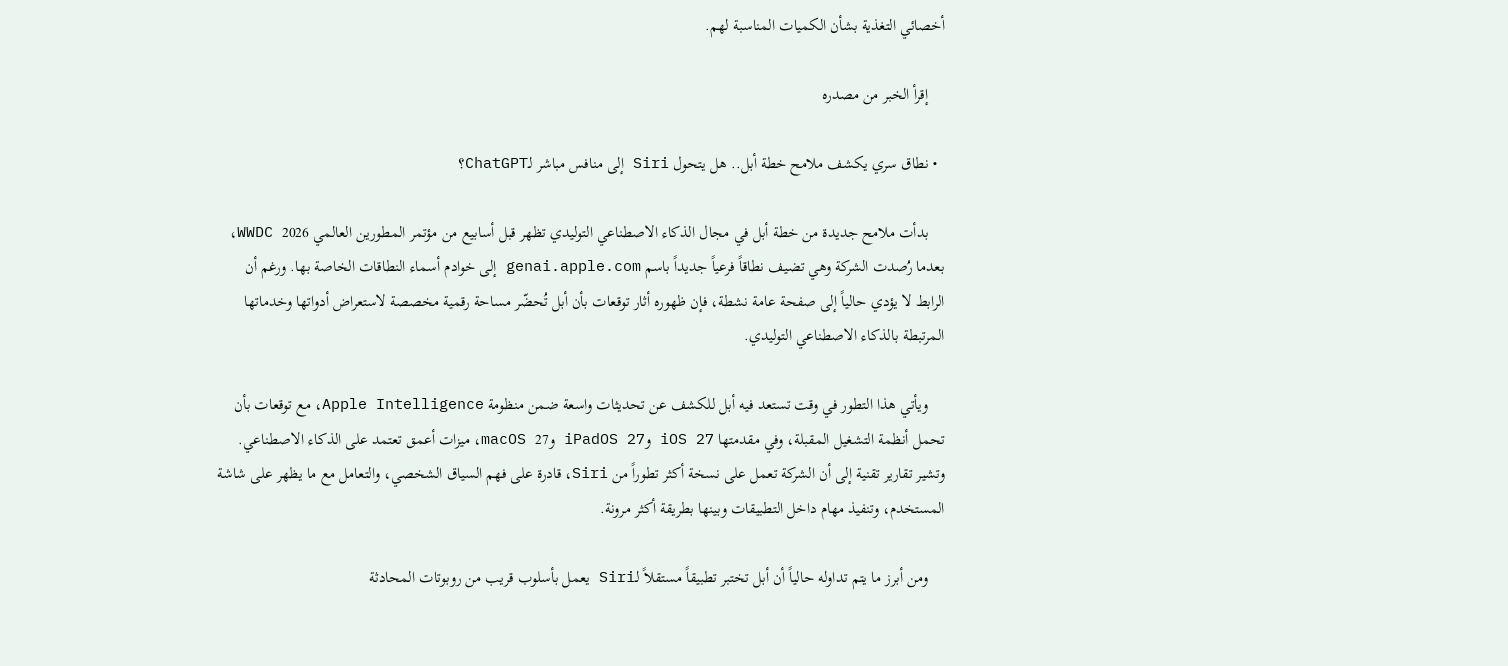أخصائي التغذية بشأن الكميات المناسبة لهم.

    إقرأ الخبر من مصدره

  • نطاق سري يكشف ملامح خطة أبل.. هل يتحول Siri إلى منافس مباشر لـChatGPT؟

    بدأت ملامح جديدة من خطة أبل في مجال الذكاء الاصطناعي التوليدي تظهر قبل أسابيع من مؤتمر المطورين العالمي WWDC 2026، بعدما رُصدت الشركة وهي تضيف نطاقاً فرعياً جديداً باسم genai.apple.com إلى خوادم أسماء النطاقات الخاصة بها. ورغم أن الرابط لا يؤدي حالياً إلى صفحة عامة نشطة، فإن ظهوره أثار توقعات بأن أبل تُحضّر مساحة رقمية مخصصة لاستعراض أدواتها وخدماتها المرتبطة بالذكاء الاصطناعي التوليدي.

    ويأتي هذا التطور في وقت تستعد فيه أبل للكشف عن تحديثات واسعة ضمن منظومة Apple Intelligence، مع توقعات بأن تحمل أنظمة التشغيل المقبلة، وفي مقدمتها iOS 27 وiPadOS 27 وmacOS 27، ميزات أعمق تعتمد على الذكاء الاصطناعي. وتشير تقارير تقنية إلى أن الشركة تعمل على نسخة أكثر تطوراً من Siri، قادرة على فهم السياق الشخصي، والتعامل مع ما يظهر على شاشة المستخدم، وتنفيذ مهام داخل التطبيقات وبينها بطريقة أكثر مرونة.

    ومن أبرز ما يتم تداوله حالياً أن أبل تختبر تطبيقاً مستقلاً لـSiri يعمل بأسلوب قريب من روبوتات المحادثة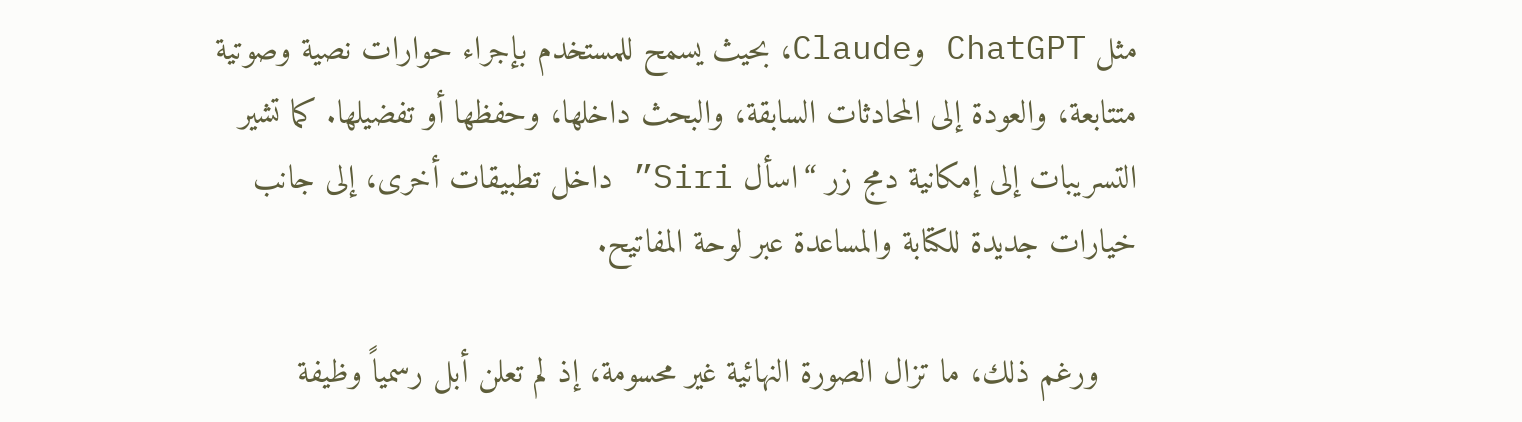مثل ChatGPT وClaude، بحيث يسمح للمستخدم بإجراء حوارات نصية وصوتية متتابعة، والعودة إلى المحادثات السابقة، والبحث داخلها، وحفظها أو تفضيلها. كما تشير التسريبات إلى إمكانية دمج زر “اسأل Siri” داخل تطبيقات أخرى، إلى جانب خيارات جديدة للكتابة والمساعدة عبر لوحة المفاتيح.

    ورغم ذلك، ما تزال الصورة النهائية غير محسومة، إذ لم تعلن أبل رسمياً وظيفة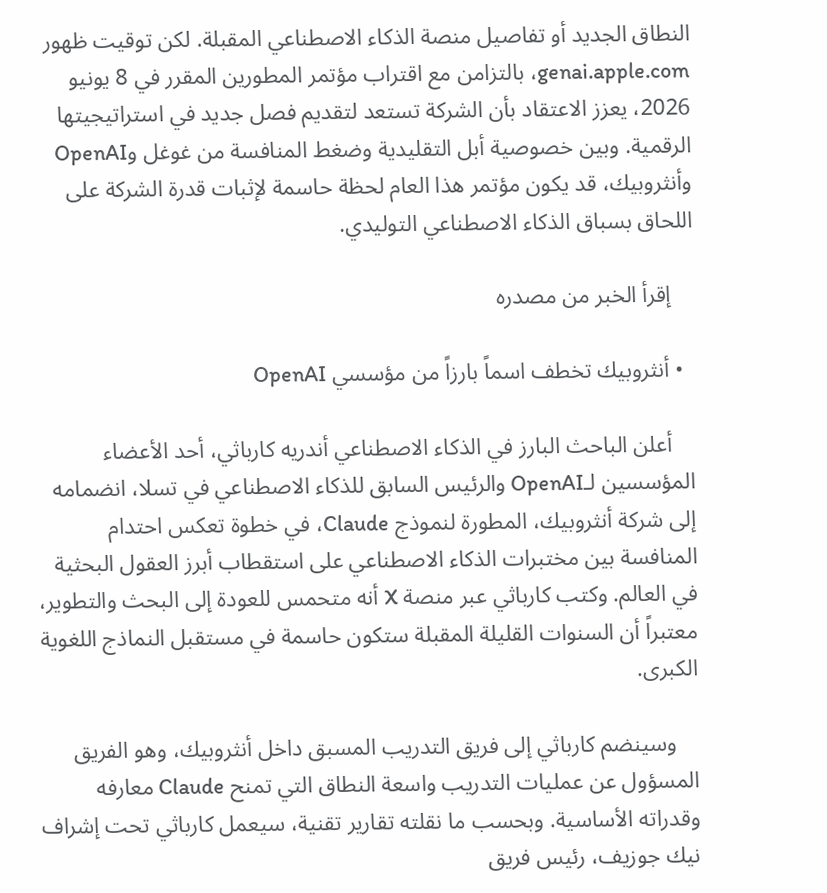النطاق الجديد أو تفاصيل منصة الذكاء الاصطناعي المقبلة. لكن توقيت ظهور genai.apple.com، بالتزامن مع اقتراب مؤتمر المطورين المقرر في 8 يونيو 2026، يعزز الاعتقاد بأن الشركة تستعد لتقديم فصل جديد في استراتيجيتها الرقمية. وبين خصوصية أبل التقليدية وضغط المنافسة من غوغل وOpenAI وأنثروبيك، قد يكون مؤتمر هذا العام لحظة حاسمة لإثبات قدرة الشركة على اللحاق بسباق الذكاء الاصطناعي التوليدي.

    إقرأ الخبر من مصدره

  • أنثروبيك تخطف اسماً بارزاً من مؤسسي OpenAI

    أعلن الباحث البارز في الذكاء الاصطناعي أندريه كارباثي، أحد الأعضاء المؤسسين لـOpenAI والرئيس السابق للذكاء الاصطناعي في تسلا، انضمامه إلى شركة أنثروبيك، المطورة لنموذج Claude، في خطوة تعكس احتدام المنافسة بين مختبرات الذكاء الاصطناعي على استقطاب أبرز العقول البحثية في العالم. وكتب كارباثي عبر منصة X أنه متحمس للعودة إلى البحث والتطوير، معتبراً أن السنوات القليلة المقبلة ستكون حاسمة في مستقبل النماذج اللغوية الكبرى.

    وسينضم كارباثي إلى فريق التدريب المسبق داخل أنثروبيك، وهو الفريق المسؤول عن عمليات التدريب واسعة النطاق التي تمنح Claude معارفه وقدراته الأساسية. وبحسب ما نقلته تقارير تقنية، سيعمل كارباثي تحت إشراف نيك جوزيف، رئيس فريق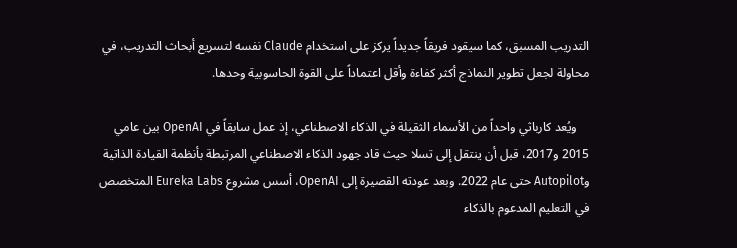التدريب المسبق، كما سيقود فريقاً جديداً يركز على استخدام Claude نفسه لتسريع أبحاث التدريب، في محاولة لجعل تطوير النماذج أكثر كفاءة وأقل اعتماداً على القوة الحاسوبية وحدها.

    ويُعد كارباثي واحداً من الأسماء الثقيلة في الذكاء الاصطناعي، إذ عمل سابقاً في OpenAI بين عامي 2015 و2017، قبل أن ينتقل إلى تسلا حيث قاد جهود الذكاء الاصطناعي المرتبطة بأنظمة القيادة الذاتية وAutopilot حتى عام 2022. وبعد عودته القصيرة إلى OpenAI، أسس مشروع Eureka Labs المتخصص في التعليم المدعوم بالذكاء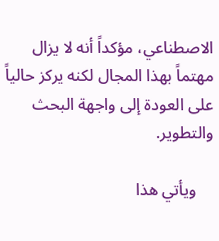الاصطناعي، مؤكداً أنه لا يزال مهتماً بهذا المجال لكنه يركز حالياً على العودة إلى واجهة البحث والتطوير.

    ويأتي هذا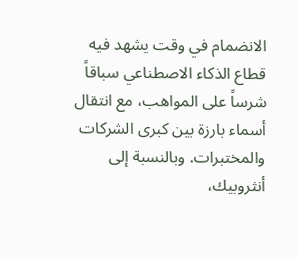الانضمام في وقت يشهد فيه قطاع الذكاء الاصطناعي سباقاً شرساً على المواهب، مع انتقال أسماء بارزة بين كبرى الشركات والمختبرات. وبالنسبة إلى أنثروبيك،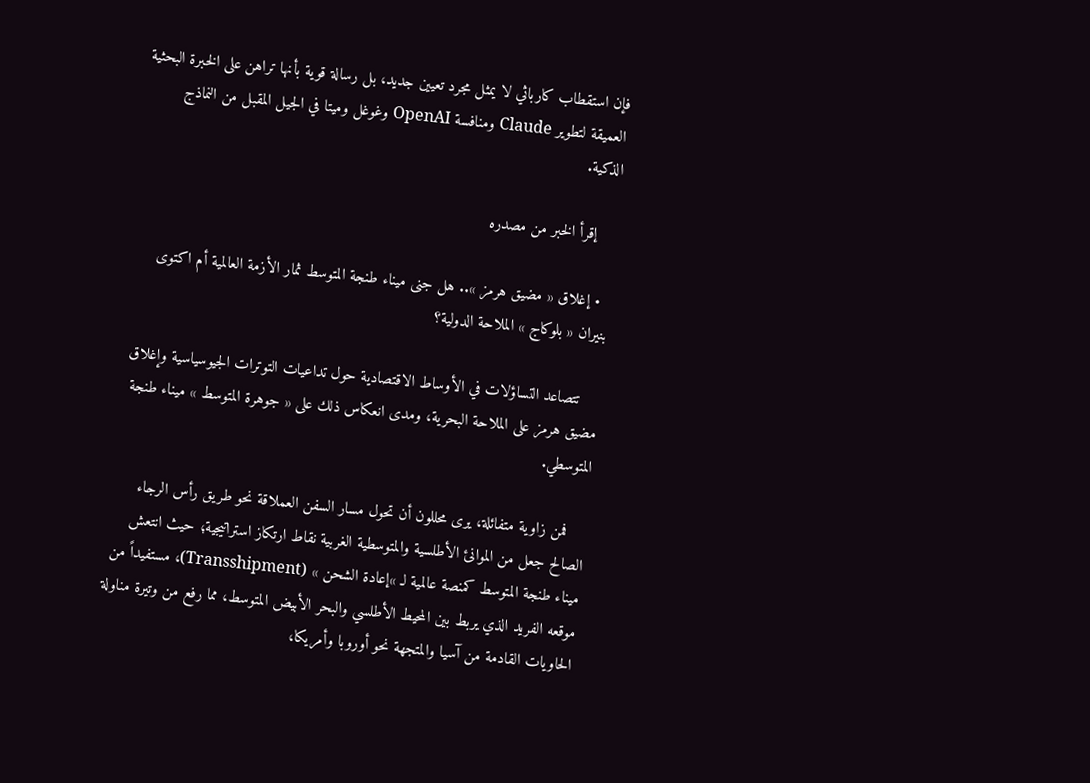فإن استقطاب كارباثي لا يمثل مجرد تعيين جديد، بل رسالة قوية بأنها تراهن على الخبرة البحثية العميقة لتطوير Claude ومنافسة OpenAI وغوغل وميتا في الجيل المقبل من النماذج الذكية.

    إقرأ الخبر من مصدره

  • إغلاق « مضيق هرمز ».. هل جنى ميناء طنجة المتوسط ثمار الأزمة العالمية أم اكتوى بنيران « بلوكاج » الملاحة الدولية؟

    تتصاعد التساؤلات في الأوساط الاقتصادية حول تداعيات التوترات الجيوسياسية وإغلاق مضيق هرمز على الملاحة البحرية، ومدى انعكاس ذلك على « جوهرة المتوسط » ميناء طنجة المتوسطي.

    فمن زاوية متفائلة، يرى محللون أن تحول مسار السفن العملاقة نحو طريق رأس الرجاء الصالح جعل من الموانئ الأطلسية والمتوسطية الغربية نقاط ارتكاز استراتيجية؛ حيث انتعش ميناء طنجة المتوسط كمنصة عالمية لـ »إعادة الشحن » (Transshipment)، مستفيداً من موقعه الفريد الذي يربط بين المحيط الأطلسي والبحر الأبيض المتوسط، مما رفع من وتيرة مناولة الحاويات القادمة من آسيا والمتجهة نحو أوروبا وأمريكا،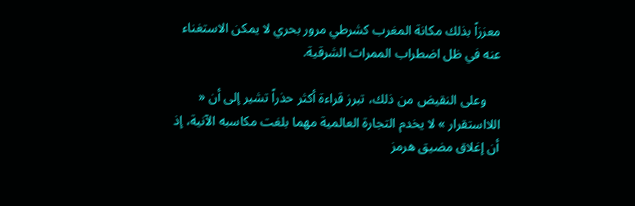معززاً بذلك مكانة المغرب كشرطي مرور بحري لا يمكن الاستغناء عنه في ظل اضطراب الممرات الشرقية.

    وعلى النقيض من ذلك، تبرز قراءة أكثر حذراً تشير إلى أن « اللااستقرار » لا يخدم التجارة العالمية مهما بلغت مكاسبه الآنية، إذ أن إغلاق مضيق هرمز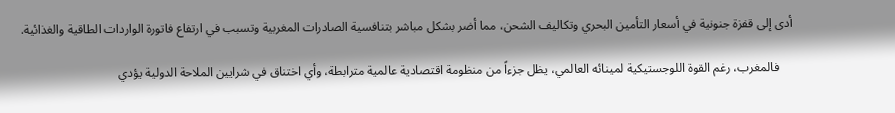أدى إلى قفزة جنونية في أسعار التأمين البحري وتكاليف الشحن، مما أضر بشكل مباشر بتنافسية الصادرات المغربية وتسبب في ارتفاع فاتورة الواردات الطاقية والغذائية.

    فالمغرب، رغم القوة اللوجستيكية لمينائه العالمي، يظل جزءاً من منظومة اقتصادية عالمية مترابطة، وأي اختناق في شرايين الملاحة الدولية يؤدي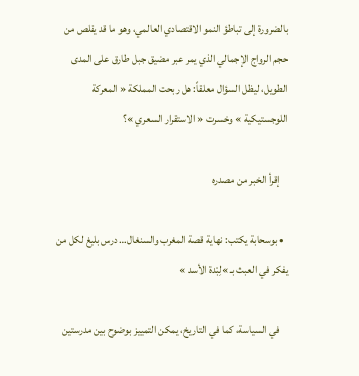بالضرورة إلى تباطؤ النمو الاقتصادي العالمي، وهو ما قد يقلص من حجم الرواج الإجمالي الذي يمر عبر مضيق جبل طارق على المدى الطويل، ليظل السؤال معلقاً: هل ربحت المملكة « المعركة اللوجستيكية » وخسرت « الاستقرار السعري »؟

    إقرأ الخبر من مصدره

  • بوسحابة يكتب: نهاية قصة المغرب والسنغال… درس بليغ لكل من يفكر في العبث بـ »لِبْدة الأسد »

    في السياسة، كما في التاريخ، يمكن التمييز بوضوح بين مدرستين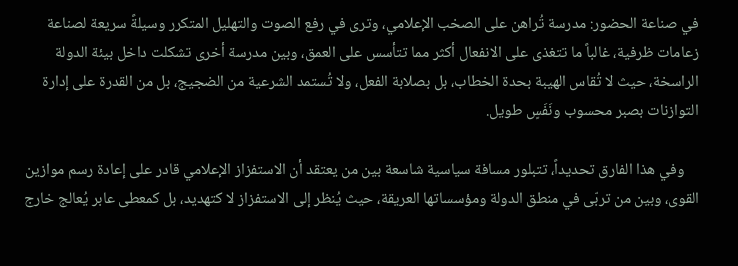في صناعة الحضور: مدرسة تُراهن على الصخب الإعلامي، وترى في رفع الصوت والتهليل المتكرر وسيلةً سريعة لصناعة زعامات ظرفية، غالباً ما تتغذى على الانفعال أكثر مما تتأسس على العمق، وبين مدرسة أخرى تشكلت داخل بيئة الدولة الراسخة، حيث لا تُقاس الهيبة بحدة الخطاب، بل بصلابة الفعل، ولا تُستمد الشرعية من الضجيج، بل من القدرة على إدارة التوازنات بصبر محسوب ونَفَسٍ طويل.

    وفي هذا الفارق تحديداً، تتبلور مسافة سياسية شاسعة بين من يعتقد أن الاستفزاز الإعلامي قادر على إعادة رسم موازين القوى، وبين من تربّى في منطق الدولة ومؤسساتها العريقة، حيث يُنظر إلى الاستفزاز لا كتهديد، بل كمعطى عابر يُعالج خارج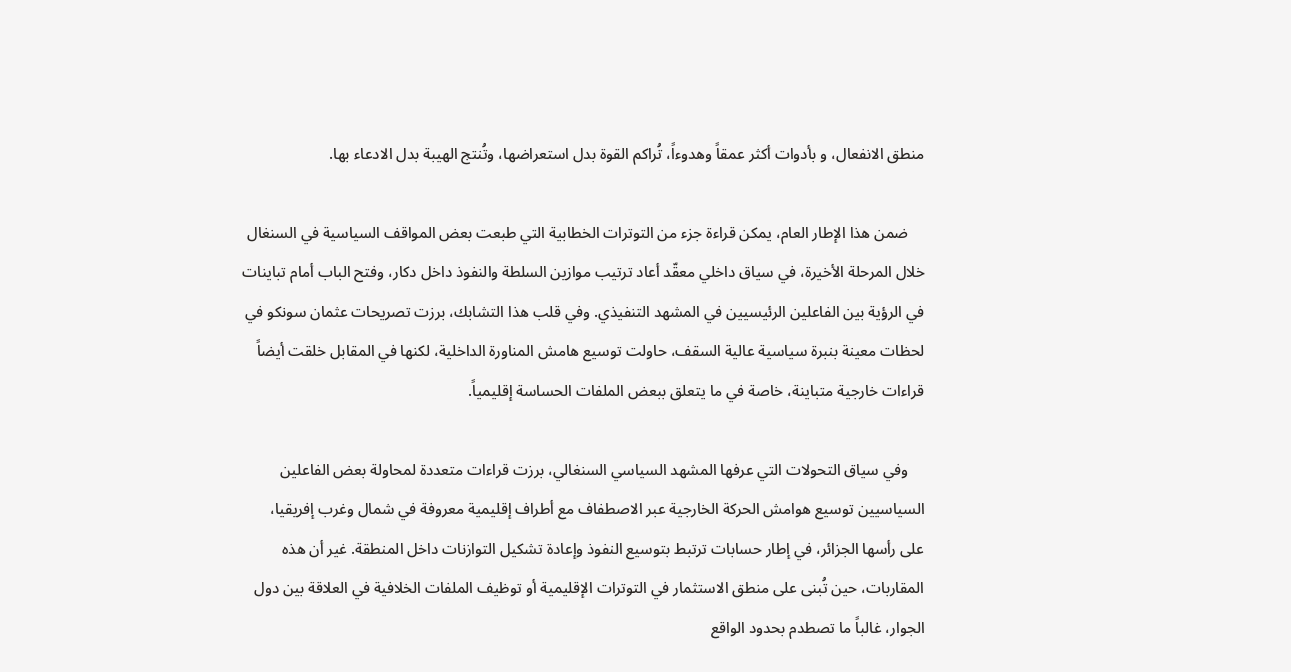منطق الانفعال، و بأدوات أكثر عمقاً وهدوءاً، تُراكم القوة بدل استعراضها، وتُنتج الهيبة بدل الادعاء بها.

    ضمن هذا الإطار العام، يمكن قراءة جزء من التوترات الخطابية التي طبعت بعض المواقف السياسية في السنغال خلال المرحلة الأخيرة، في سياق داخلي معقّد أعاد ترتيب موازين السلطة والنفوذ داخل دكار، وفتح الباب أمام تباينات في الرؤية بين الفاعلين الرئيسيين في المشهد التنفيذي. وفي قلب هذا التشابك، برزت تصريحات عثمان سونكو في لحظات معينة بنبرة سياسية عالية السقف، حاولت توسيع هامش المناورة الداخلية، لكنها في المقابل خلقت أيضاً قراءات خارجية متباينة، خاصة في ما يتعلق ببعض الملفات الحساسة إقليمياً.

    وفي سياق التحولات التي عرفها المشهد السياسي السنغالي، برزت قراءات متعددة لمحاولة بعض الفاعلين السياسيين توسيع هوامش الحركة الخارجية عبر الاصطفاف مع أطراف إقليمية معروفة في شمال وغرب إفريقيا،  على رأسها الجزائر، في إطار حسابات ترتبط بتوسيع النفوذ وإعادة تشكيل التوازنات داخل المنطقة. غير أن هذه المقاربات، حين تُبنى على منطق الاستثمار في التوترات الإقليمية أو توظيف الملفات الخلافية في العلاقة بين دول الجوار، غالباً ما تصطدم بحدود الواقع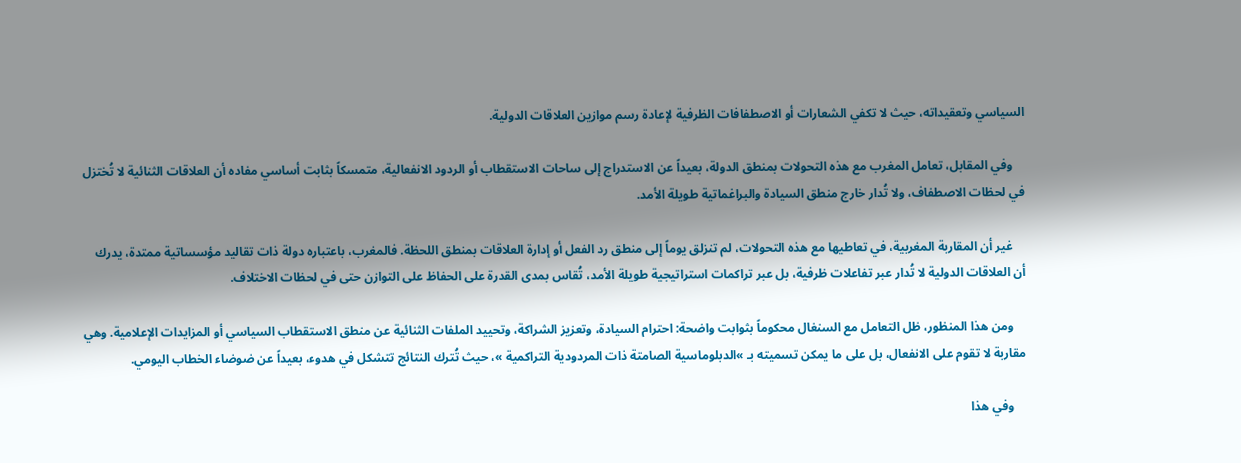السياسي وتعقيداته، حيث لا تكفي الشعارات أو الاصطفافات الظرفية لإعادة رسم موازين العلاقات الدولية.

    وفي المقابل، تعامل المغرب مع هذه التحولات بمنطق الدولة، بعيداً عن الاستدراج إلى ساحات الاستقطاب أو الردود الانفعالية، متمسكاً بثابت أساسي مفاده أن العلاقات الثنائية لا تُختزل في لحظات الاصطفاف، ولا تُدار خارج منطق السيادة والبراغماتية طويلة الأمد.

    غير أن المقاربة المغربية، في تعاطيها مع هذه التحولات، لم تنزلق يوماً إلى منطق رد الفعل أو إدارة العلاقات بمنطق اللحظة. فالمغرب، باعتباره دولة ذات تقاليد مؤسساتية ممتدة، يدرك أن العلاقات الدولية لا تُدار عبر تفاعلات ظرفية، بل عبر تراكمات استراتيجية طويلة الأمد، تُقاس بمدى القدرة على الحفاظ على التوازن حتى في لحظات الاختلاف.

    ومن هذا المنظور، ظل التعامل مع السنغال محكوماً بثوابت واضحة: احترام السيادة، وتعزيز الشراكة، وتحييد الملفات الثنائية عن منطق الاستقطاب السياسي أو المزايدات الإعلامية. وهي مقاربة لا تقوم على الانفعال، بل على ما يمكن تسميته بـ »الدبلوماسية الصامتة ذات المردودية التراكمية »، حيث تُترك النتائج تتشكل في هدوء، بعيداً عن ضوضاء الخطاب اليومي.

    وفي هذا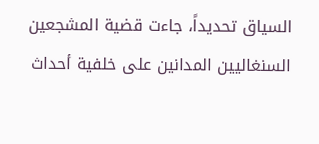السياق تحديداً، جاءت قضية المشجعين السنغاليين المدانين على خلفية أحداث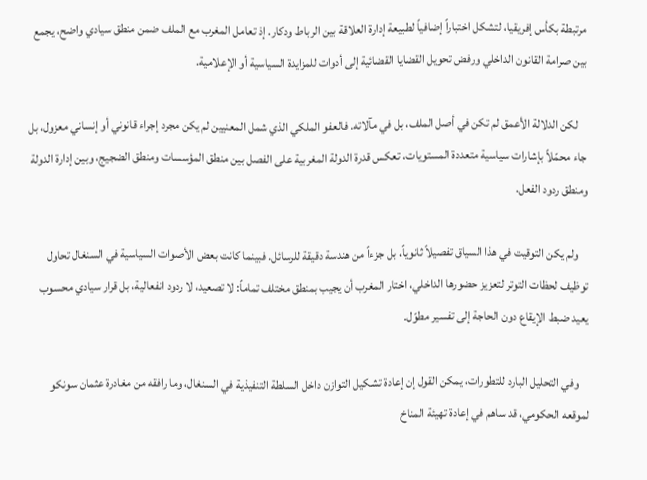مرتبطة بكأس إفريقيا، لتشكل اختباراً إضافياً لطبيعة إدارة العلاقة بين الرباط ودكار. إذ تعامل المغرب مع الملف ضمن منطق سيادي واضح، يجمع بين صرامة القانون الداخلي ورفض تحويل القضايا القضائية إلى أدوات للمزايدة السياسية أو الإعلامية.

    لكن الدلالة الأعمق لم تكن في أصل الملف، بل في مآلاته. فالعفو الملكي الذي شمل المعنيين لم يكن مجرد إجراء قانوني أو إنساني معزول، بل جاء محمّلاً بإشارات سياسية متعددة المستويات، تعكس قدرة الدولة المغربية على الفصل بين منطق المؤسسات ومنطق الضجيج، وبين إدارة الدولة ومنطق ردود الفعل.

    ولم يكن التوقيت في هذا السياق تفصيلاً ثانوياً، بل جزءاً من هندسة دقيقة للرسائل. فبينما كانت بعض الأصوات السياسية في السنغال تحاول توظيف لحظات التوتر لتعزيز حضورها الداخلي، اختار المغرب أن يجيب بمنطق مختلف تماماً: لا تصعيد، لا ردود انفعالية، بل قرار سيادي محسوب يعيد ضبط الإيقاع دون الحاجة إلى تفسير مطوّل.

    وفي التحليل البارد للتطورات، يمكن القول إن إعادة تشكيل التوازن داخل السلطة التنفيذية في السنغال، وما رافقه من مغادرة عثمان سونكو لموقعه الحكومي، قد ساهم في إعادة تهيئة المناخ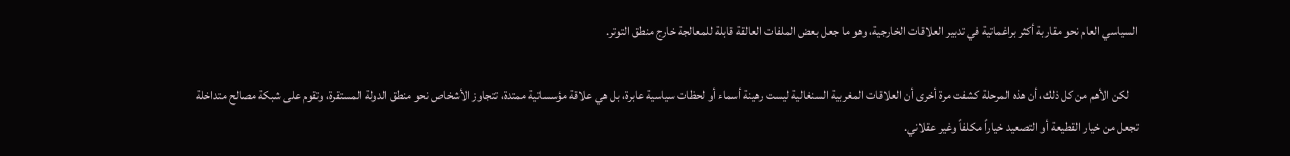السياسي العام نحو مقاربة أكثر براغماتية في تدبير العلاقات الخارجية، وهو ما جعل بعض الملفات العالقة قابلة للمعالجة خارج منطق التوتر.

    لكن الأهم من كل ذلك، أن هذه المرحلة كشفت مرة أخرى أن العلاقات المغربية السنغالية ليست رهينة أسماء أو لحظات سياسية عابرة، بل هي علاقة مؤسساتية ممتدة، تتجاوز الأشخاص نحو منطق الدولة المستقرة، وتقوم على شبكة مصالح متداخلة تجعل من خيار القطيعة أو التصعيد خياراً مكلفاً وغير عقلاني.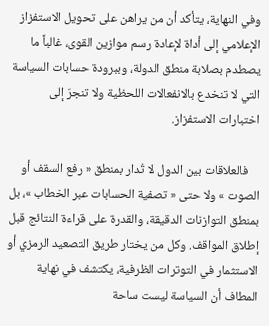وفي النهاية، يتأكد أن من يراهن على تحويل الاستفزاز الإعلامي إلى أداة لإعادة رسم موازين القوى، غالباً ما يصطدم بصلابة منطق الدولة، وببرودة حسابات السياسة التي لا تنخدع بالانفعالات اللحظية ولا تنجرّ إلى اختبارات الاستفزاز.

    فالعلاقات بين الدول لا تُدار بمنطق « رفع السقف أو الصوت » ولا حتى « تصفية الحسابات عبر الخطاب »، بل بمنطق التوازنات الدقيقة، والقدرة على قراءة النتائج قبل إطلاق المواقف. وكل من يختار طريق التصعيد الرمزي أو الاستثمار في التوترات الظرفية، يكتشف في نهاية المطاف أن السياسة ليست ساحة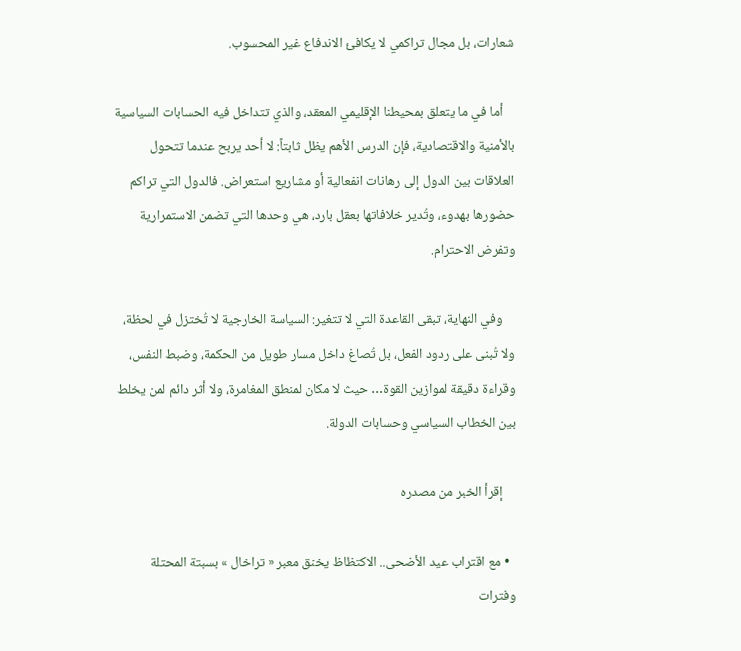شعارات، بل مجال تراكمي لا يكافئ الاندفاع غير المحسوب.

    أما في ما يتعلق بمحيطنا الإقليمي المعقد، والذي تتداخل فيه الحسابات السياسية بالأمنية والاقتصادية، فإن الدرس الأهم يظل ثابتاً: لا أحد يربح عندما تتحول العلاقات بين الدول إلى رهانات انفعالية أو مشاريع استعراض. فالدول التي تراكم حضورها بهدوء، وتُدير خلافاتها بعقل بارد، هي وحدها التي تضمن الاستمرارية وتفرض الاحترام.

    وفي النهاية، تبقى القاعدة التي لا تتغير: السياسة الخارجية لا تُختزل في لحظة، ولا تُبنى على ردود الفعل، بل تُصاغ داخل مسار طويل من الحكمة، وضبط النفس، وقراءة دقيقة لموازين القوة… حيث لا مكان لمنطق المغامرة، ولا أثر دائم لمن يخلط بين الخطاب السياسي وحسابات الدولة.

    إقرأ الخبر من مصدره

  • مع اقتراب عيد الأضحى.. الاكتظاظ يخنق معبر « تراخال » بسبتة المحتلة وفترات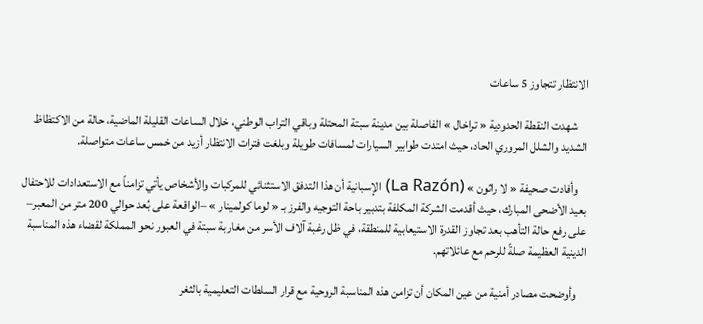الانتظار تتجاوز 5 ساعات

    شهدت النقطة الحدودية « تراخال » الفاصلة بين مدينة سبتة المحتلة وباقي التراب الوطني، خلال الساعات القليلة الماضية، حالة من الاكتظاظ الشديد والشلل المروري الحاد، حيث امتدت طوابير السيارات لمسافات طويلة وبلغت فترات الانتظار أزيد من خمس ساعات متواصلة.

    وأفادت صحيفة « لا راثون » (La Razón) الإسبانية أن هذا التدفق الاستثنائي للمركبات والأشخاص يأتي تزامناً مع الاستعدادات للاحتفال بعيد الأضحى المبارك، حيث أقدمت الشركة المكلفة بتدبير باحة التوجيه والفرز بـ « لوما كولمينار » –الواقعة على بُعد حوالي 200 متر من المعبر– على رفع حالة التأهب بعد تجاوز القدرة الاستيعابية للمنطقة، في ظل رغبة آلاف الأسر من مغاربة سبتة في العبور نحو المملكة لقضاء هذه المناسبة الدينية العظيمة صلةً للرحم مع عائلاتهم.

    وأوضحت مصادر أمنية من عين المكان أن تزامن هذه المناسبة الروحية مع قرار السلطات التعليمية بالثغر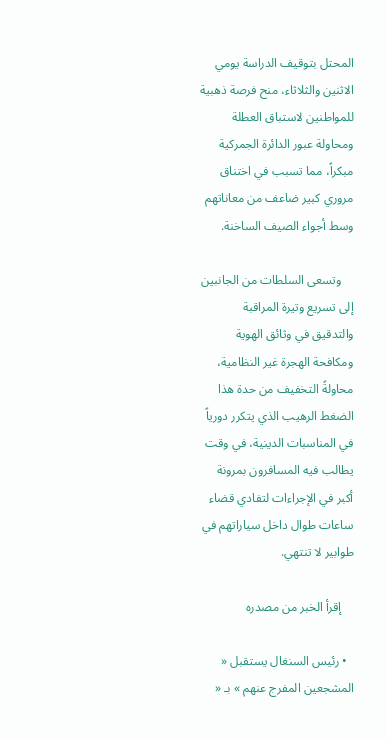المحتل بتوقيف الدراسة يومي الاثنين والثلاثاء، منح فرصة ذهبية للمواطنين لاستباق العطلة ومحاولة عبور الدائرة الجمركية مبكراً، مما تسبب في اختناق مروري كبير ضاعف من معاناتهم وسط أجواء الصيف الساخنة.

    وتسعى السلطات من الجانبين إلى تسريع وتيرة المراقبة والتدقيق في وثائق الهوية ومكافحة الهجرة غير النظامية، محاولةً التخفيف من حدة هذا الضغط الرهيب الذي يتكرر دورياً في المناسبات الدينية، في وقت يطالب فيه المسافرون بمرونة أكبر في الإجراءات لتفادي قضاء ساعات طوال داخل سياراتهم في طوابير لا تنتهي.

    إقرأ الخبر من مصدره

  • رئيس السنغال يستقبل « المشجعين المفرج عنهم » بـ «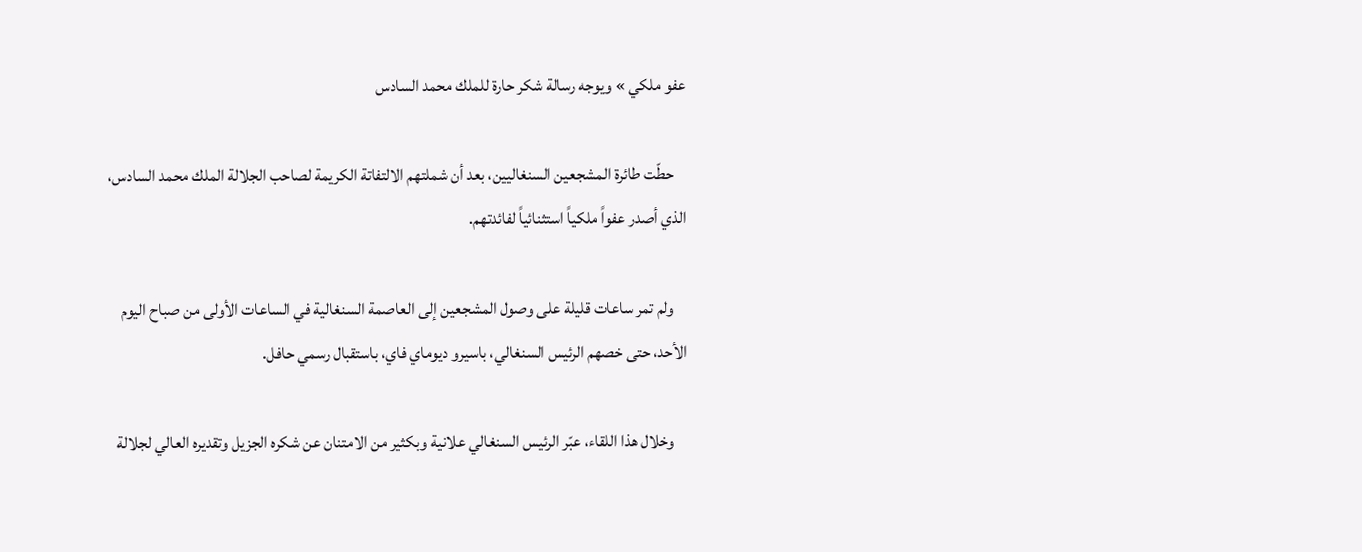عفو ملكي » ويوجه رسالة شكر حارة للملك محمد السادس

    حطّت طائرة المشجعين السنغاليين، بعد أن شملتهم الالتفاتة الكريمة لصاحب الجلالة الملك محمد السادس، الذي أصدر عفواً ملكياً استثنائياً لفائدتهم.

    ولم تمر ساعات قليلة على وصول المشجعين إلى العاصمة السنغالية في الساعات الأولى من صباح اليوم الأحد، حتى خصهم الرئيس السنغالي، باسيرو ديوماي فاي، باستقبال رسمي حافل.

    وخلال هذا اللقاء، عبّر الرئيس السنغالي علانية وبكثير من الامتنان عن شكره الجزيل وتقديره العالي لجلالة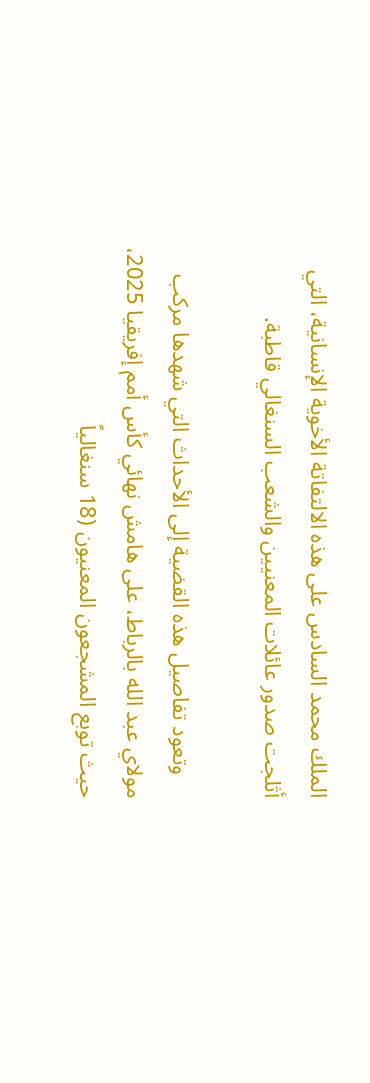الملك محمد السادس على هذه الالتفاتة الأخوية الإنسانية، التي أثلجت صدور عائلات المعنيين والشعب السنغالي قاطبة.

    وتعود تفاصيل هذه القضية إلى الأحداث التي شهدها مركب مولاي عبد الله بالرباط، على هامش نهائي كأس أمم إفريقيا 2025، حيث توبع المشجعون المعنيون (18 سنغالياً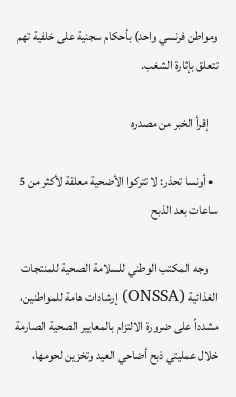ومواطن فرنسي واحد) بأحكام سجنية على خلفية تهم تتعلق بإثارة الشغب.

    إقرأ الخبر من مصدره

  • أونسا تحذر: لا تتركوا الأضحية معلقة لأكثر من 5 ساعات بعد الذبح

    وجه المكتب الوطني للسلامة الصحية للمنتجات الغذائية (ONSSA) إرشادات هامة للمواطنين، مشدداً على ضرورة الالتزام بالمعايير الصحية الصارمة خلال عمليتي ذبح أضاحي العيد وتخزين لحومها،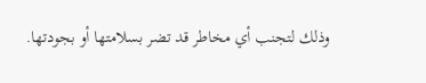وذلك لتجنب أي مخاطر قد تضر بسلامتها أو بجودتها.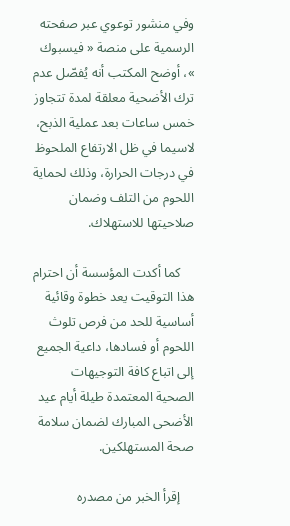وفي منشور توعوي عبر صفحته الرسمية على منصة « فيسبوك »، أوضح المكتب أنه يُفصّل عدم ترك الأضحية معلقة لمدة تتجاوز خمس ساعات بعد عملية الذبح، لاسيما في ظل الارتفاع الملحوظ في درجات الحرارة، وذلك لحماية اللحوم من التلف وضمان صلاحيتها للاستهلاك.

    كما أكدت المؤسسة أن احترام هذا التوقيت يعد خطوة وقائية أساسية للحد من فرص تلوث اللحوم أو فسادها، داعية الجميع إلى اتباع كافة التوجيهات الصحية المعتمدة طيلة أيام عيد الأضحى المبارك لضمان سلامة صحة المستهلكين.

    إقرأ الخبر من مصدره